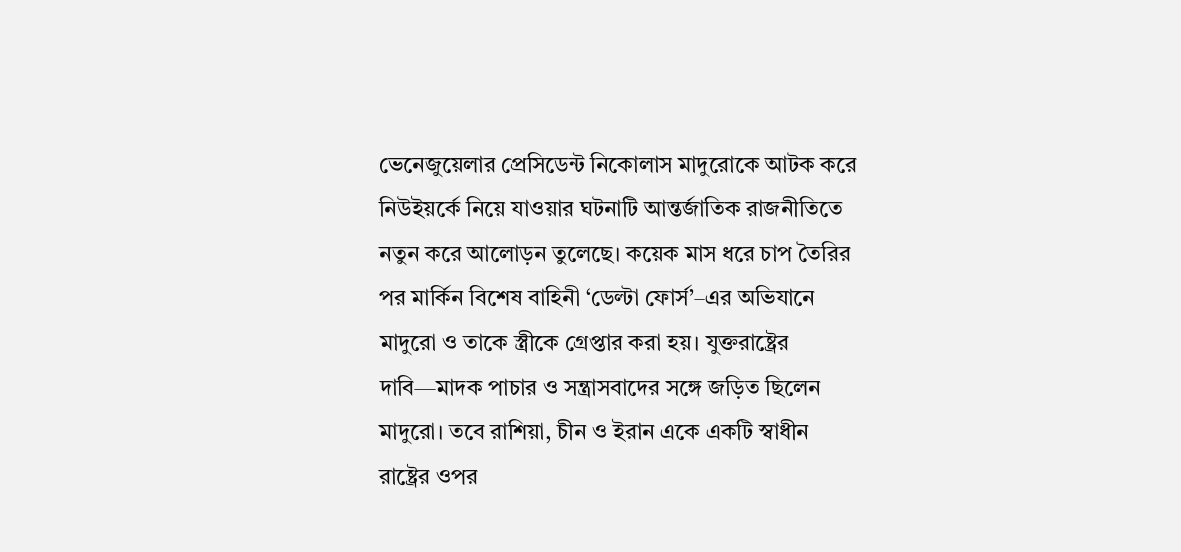ভেনেজুয়েলার প্রেসিডেন্ট নিকোলাস মাদুরোকে আটক করে নিউইয়র্কে নিয়ে যাওয়ার ঘটনাটি আন্তর্জাতিক রাজনীতিতে নতুন করে আলোড়ন তুলেছে। কয়েক মাস ধরে চাপ তৈরির পর মার্কিন বিশেষ বাহিনী ‘ডেল্টা ফোর্স’–এর অভিযানে মাদুরো ও তাকে স্ত্রীকে গ্রেপ্তার করা হয়। যুক্তরাষ্ট্রের দাবি—মাদক পাচার ও সন্ত্রাসবাদের সঙ্গে জড়িত ছিলেন মাদুরো। তবে রাশিয়া, চীন ও ইরান একে একটি স্বাধীন রাষ্ট্রের ওপর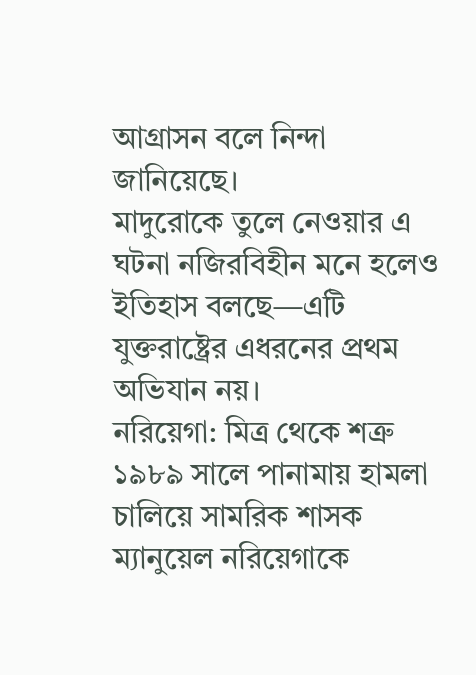আগ্রাসন বলে নিন্দা জানিয়েছে।
মাদুরোকে তুলে নেওয়ার এ ঘটনা নজিরবিহীন মনে হলেও ইতিহাস বলছে—এটি যুক্তরাষ্ট্রের এধরনের প্রথম অভিযান নয়।
নরিয়েগা: মিত্র থেকে শত্রু
১৯৮৯ সালে পানামায় হামলা চালিয়ে সামরিক শাসক ম্যানুয়েল নরিয়েগাকে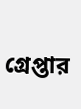গ্রেপ্তার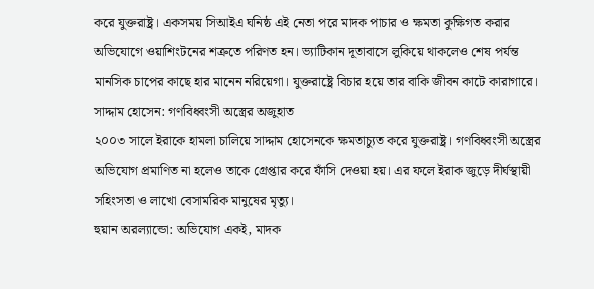করে যুক্তরাষ্ট্র। একসময় সিআইএ ঘনিষ্ঠ এই নেতা পরে মাদক পাচার ও ক্ষমতা কুক্ষিগত করার অভিযোগে ওয়াশিংটনের শত্রুতে পরিণত হন। ভ্যাটিকান দূতাবাসে লুকিয়ে থাকলেও শেষ পর্যন্ত মানসিক চাপের কাছে হার মানেন নরিয়েগা। যুক্তরাষ্ট্রে বিচার হয়ে তার বাকি জীবন কাটে কারাগারে।
সাদ্দাম হোসেন: গণবিধ্বংসী অস্ত্রের অজুহাত
২০০৩ সালে ইরাকে হামলা চালিয়ে সাদ্দাম হোসেনকে ক্ষমতাচ্যুত করে যুক্তরাষ্ট্র। গণবিধ্বংসী অস্ত্রের অভিযোগ প্রমাণিত না হলেও তাকে গ্রেপ্তার করে ফাঁসি দেওয়া হয়। এর ফলে ইরাক জুড়ে দীর্ঘস্থায়ী সহিংসতা ও লাখো বেসামরিক মানুষের মৃত্যু।
হুয়ান অরল্যান্ডো: অভিযোগ একই, মাদক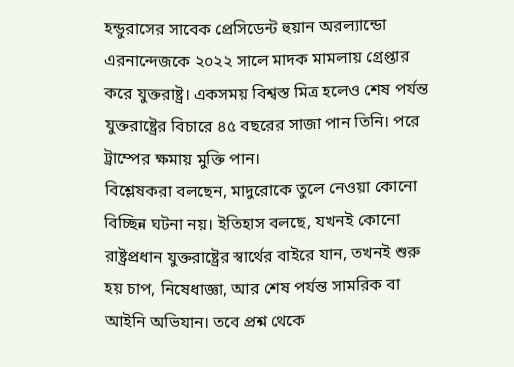হন্ডুরাসের সাবেক প্রেসিডেন্ট হুয়ান অরল্যান্ডো এরনান্দেজকে ২০২২ সালে মাদক মামলায় গ্রেপ্তার করে যুক্তরাষ্ট্র। একসময় বিশ্বস্ত মিত্র হলেও শেষ পর্যন্ত যুক্তরাষ্ট্রের বিচারে ৪৫ বছরের সাজা পান তিনি। পরে ট্রাম্পের ক্ষমায় মুক্তি পান।
বিশ্লেষকরা বলছেন, মাদুরোকে তুলে নেওয়া কোনো বিচ্ছিন্ন ঘটনা নয়। ইতিহাস বলছে, যখনই কোনো রাষ্ট্রপ্রধান যুক্তরাষ্ট্রের স্বার্থের বাইরে যান, তখনই শুরু হয় চাপ, নিষেধাজ্ঞা, আর শেষ পর্যন্ত সামরিক বা আইনি অভিযান। তবে প্রশ্ন থেকে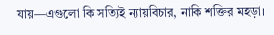যায়—এগুলো কি সত্যিই ন্যায়বিচার, নাকি শক্তির মহড়া।